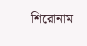শিরোনাম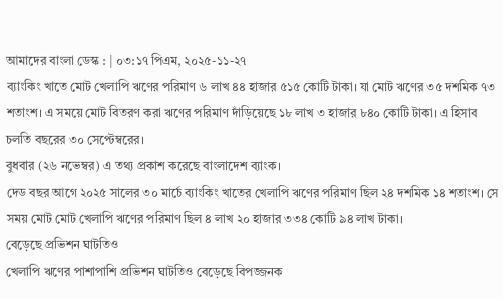আমাদের বাংলা ডেস্ক : | ০৩:১৭ পিএম, ২০২৫-১১-২৭
ব্যাংকিং খাতে মোট খেলাপি ঋণের পরিমাণ ৬ লাখ ৪৪ হাজার ৫১৫ কোটি টাকা। যা মোট ঋণের ৩৫ দশমিক ৭৩ শতাংশ। এ সময়ে মোট বিতরণ করা ঋণের পরিমাণ দাঁড়িয়েছে ১৮ লাখ ৩ হাজার ৮৪০ কোটি টাকা। এ হিসাব চলতি বছরের ৩০ সেপ্টেম্বরের।
বুধবার (২৬ নভেম্বর) এ তথ্য প্রকাশ করেছে বাংলাদেশ ব্যাংক।
দেড বছর আগে ২০২৫ সালের ৩০ মার্চে ব্যাংকিং খাতের খেলাপি ঋণের পরিমাণ ছিল ২৪ দশমিক ১৪ শতাংশ। সে সময় মোট মোট খেলাপি ঋণের পরিমাণ ছিল ৪ লাখ ২০ হাজার ৩৩৪ কোটি ৯৪ লাখ টাকা।
বেড়েছে প্রভিশন ঘাটতিও
খেলাপি ঋণের পাশাপাশি প্রভিশন ঘাটতিও বেড়েছে বিপজ্জনক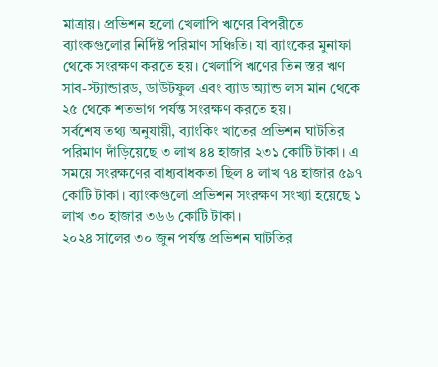মাত্রায়। প্রভিশন হলো খেলাপি ঋণের বিপরীতে ব্যাংকগুলোর নির্দিষ্ট পরিমাণ সঞ্চিতি। যা ব্যাংকের মুনাফা থেকে সংরক্ষণ করতে হয়। খেলাপি ঋণের তিন স্তর ঋণ সাব-স্ট্যান্ডারড, ডাউটফুল এবং ব্যাড অ্যান্ড লস মান থেকে ২৫ থেকে শতভাগ পর্যন্ত সংরক্ষণ করতে হয়।
সর্বশেষ তথ্য অনুযায়ী, ব্যাংকিং খাতের প্রভিশন ঘাটতির পরিমাণ দাঁড়িয়েছে ৩ লাখ ৪৪ হাজার ২৩১ কোটি টাকা। এ সময়ে সংরক্ষণের বাধ্যবাধকতা ছিল ৪ লাখ ৭৪ হাজার ৫৯৭ কোটি টাকা। ব্যাংকগুলো প্রভিশন সংরক্ষণ সংখ্যা হয়েছে ১ লাখ ৩০ হাজার ৩৬৬ কোটি টাকা।
২০২৪ সালের ৩০ জুন পর্যন্ত প্রভিশন ঘাটতির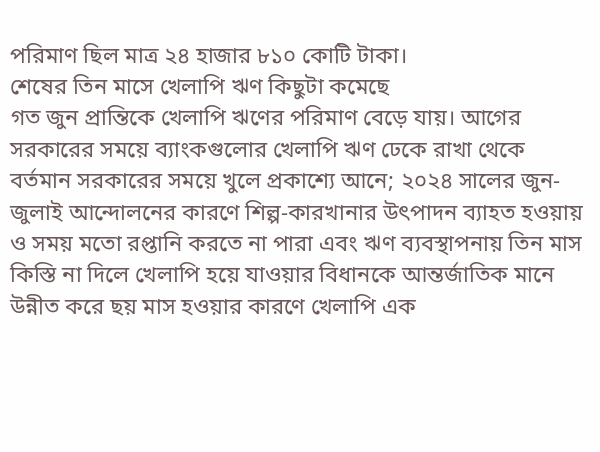পরিমাণ ছিল মাত্র ২৪ হাজার ৮১০ কোটি টাকা।
শেষের তিন মাসে খেলাপি ঋণ কিছুটা কমেছে
গত জুন প্রান্তিকে খেলাপি ঋণের পরিমাণ বেড়ে যায়। আগের সরকারের সময়ে ব্যাংকগুলোর খেলাপি ঋণ ঢেকে রাখা থেকে বর্তমান সরকারের সময়ে খুলে প্রকাশ্যে আনে; ২০২৪ সালের জুন-জুলাই আন্দোলনের কারণে শিল্প-কারখানার উৎপাদন ব্যাহত হওয়ায় ও সময় মতো রপ্তানি করতে না পারা এবং ঋণ ব্যবস্থাপনায় তিন মাস কিস্তি না দিলে খেলাপি হয়ে যাওয়ার বিধানকে আন্তর্জাতিক মানে উন্নীত করে ছয় মাস হওয়ার কারণে খেলাপি এক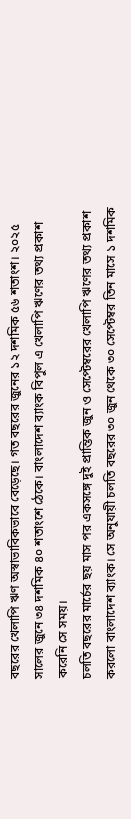বছরের খেলাপি ঋণ অস্বাভাবিকভাবে বেড়েছে। গত বছরের জুনের ১২ দশমিক ৫৬ শতাংশ। ২০২৫ সালের জুনে ৩৪ দশমিক ৪০ শতাংশে ঠেকে। বাংলাদেশ ব্যাংক বিপুল এ খেলাপি ঋণের তথ্য প্রকাশ করেনি সে সময়।
চলতি বছরের মার্চের ছয় মাস পর একসঙ্গে দুই প্রান্তিক জুন ও সেপ্টেম্বরের খেলাপি ঋণের তথ্য প্রকাশ করলো বাংলাদেশ ব্যাংক। সে অনুযায়ী চলতি বছরের ৩০ জুন থেকে ৩০ সেপ্টেম্বর তিন মাসে ১ দশমিক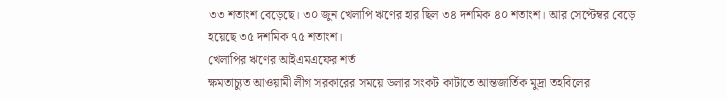৩৩ শতাংশ বেড়েছে। ৩০ জুন খেলাপি ঋণের হার ছিল ৩৪ দশমিক ৪০ শতাংশ। আর সেপ্টেম্বর বেড়ে হয়েছে ৩৫ দশমিক ৭৫ শতাংশ।
খেলাপির ঋণের আইএমএফের শর্ত
ক্ষমতাচ্যুত আওয়ামী লীগ সরকারের সময়ে ডলার সংকট কাটাতে আন্তজার্তিক মুদ্রা তহবিলের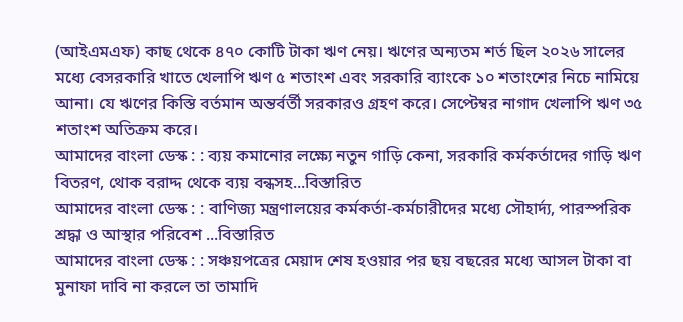(আইএমএফ) কাছ থেকে ৪৭০ কোটি টাকা ঋণ নেয়। ঋণের অন্যতম শর্ত ছিল ২০২৬ সালের মধ্যে বেসরকারি খাতে খেলাপি ঋণ ৫ শতাংশ এবং সরকারি ব্যাংকে ১০ শতাংশের নিচে নামিয়ে আনা। যে ঋণের কিস্তি বর্তমান অন্তর্বর্তী সরকারও গ্রহণ করে। সেপ্টেম্বর নাগাদ খেলাপি ঋণ ৩৫ শতাংশ অতিক্রম করে।
আমাদের বাংলা ডেস্ক : : ব্যয় কমানোর লক্ষ্যে নতুন গাড়ি কেনা, সরকারি কর্মকর্তাদের গাড়ি ঋণ বিতরণ, থোক বরাদ্দ থেকে ব্যয় বন্ধসহ...বিস্তারিত
আমাদের বাংলা ডেস্ক : : বাণিজ্য মন্ত্রণালয়ের কর্মকর্তা-কর্মচারীদের মধ্যে সৌহার্দ্য, পারস্পরিক শ্রদ্ধা ও আস্থার পরিবেশ ...বিস্তারিত
আমাদের বাংলা ডেস্ক : : সঞ্চয়পত্রের মেয়াদ শেষ হওয়ার পর ছয় বছরের মধ্যে আসল টাকা বা মুনাফা দাবি না করলে তা তামাদি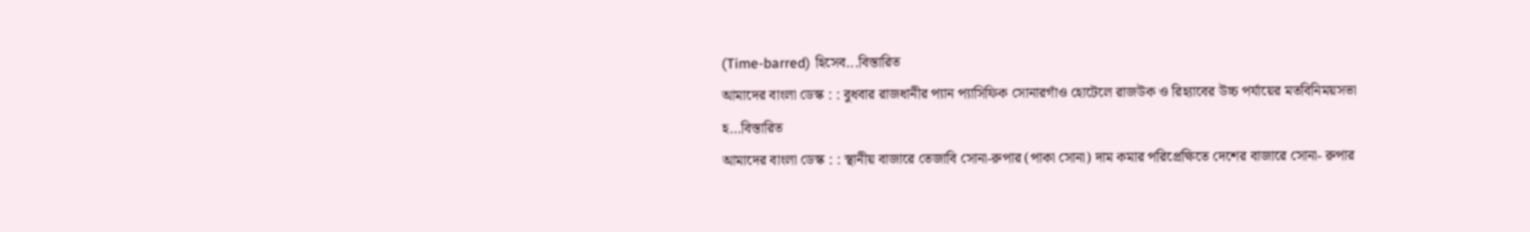(Time-barred) হিসেব...বিস্তারিত
আমাদের বাংলা ডেস্ক : : বুধবার রাজধানীর প্যান প্যাসিফিক সোনারগাঁও হোটেলে রাজউক ও রিহ্যাবের উচ্চ পর্যায়ের মতবিনিময়সভা হ...বিস্তারিত
আমাদের বাংলা ডেস্ক : : স্থানীয় বাজারে তেজাবি সোনা-রুপার (পাকা সোনা) দাম কমার পরিপ্রেক্ষিতে দেশের বাজারে সোনা- রুপার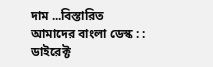দাম ...বিস্তারিত
আমাদের বাংলা ডেস্ক : : ডাইরেক্ট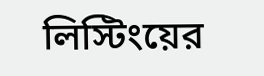লিস্টিংয়ের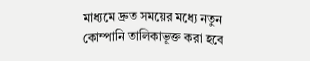মাধ্যমে দ্রুত সময়ের মধ্যে নতুন কোম্পানি তালিকাভূক্ত করা হবে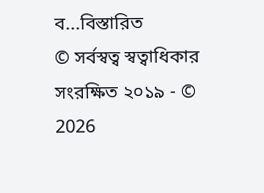ব...বিস্তারিত
© সর্বস্বত্ব স্বত্বাধিকার সংরক্ষিত ২০১৯ - © 2026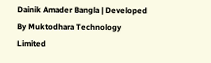Dainik Amader Bangla | Developed By Muktodhara Technology Limited